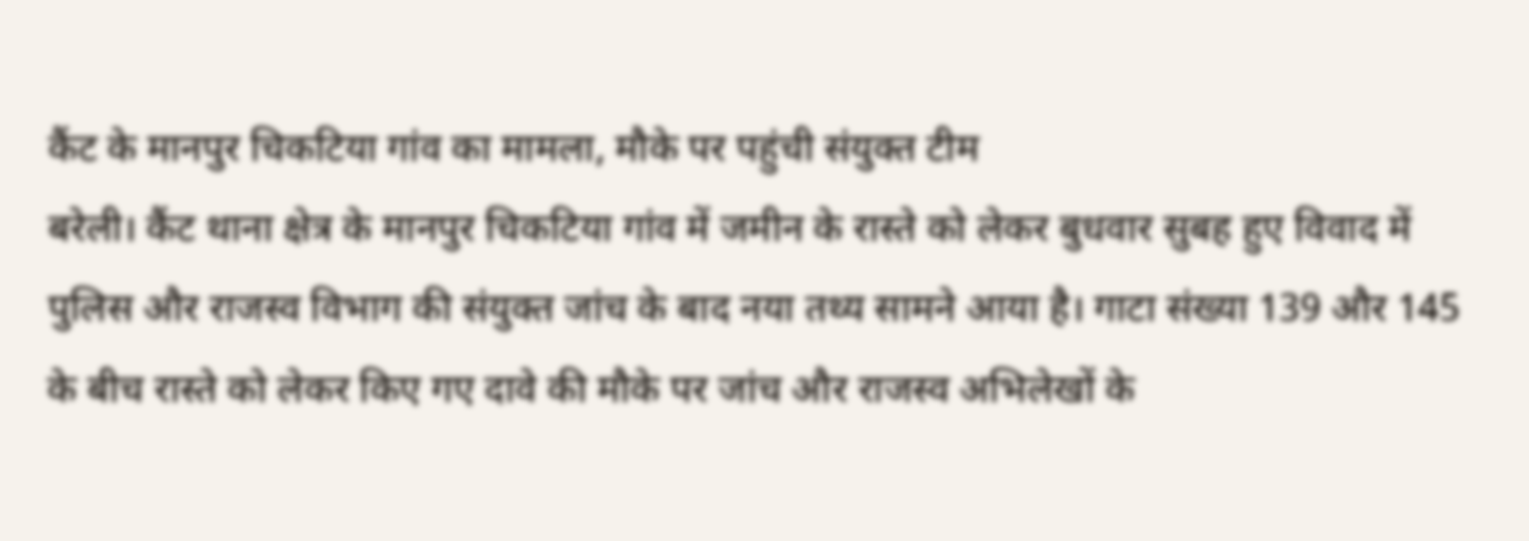कैंट के मानपुर चिकटिया गांव का मामला, मौके पर पहुंची संयुक्त टीम
बरेली। कैंट थाना क्षेत्र के मानपुर चिकटिया गांव में जमीन के रास्ते को लेकर बुधवार सुबह हुए विवाद में पुलिस और राजस्व विभाग की संयुक्त जांच के बाद नया तथ्य सामने आया है। गाटा संख्या 139 और 145 के बीच रास्ते को लेकर किए गए दावे की मौके पर जांच और राजस्व अभिलेखों के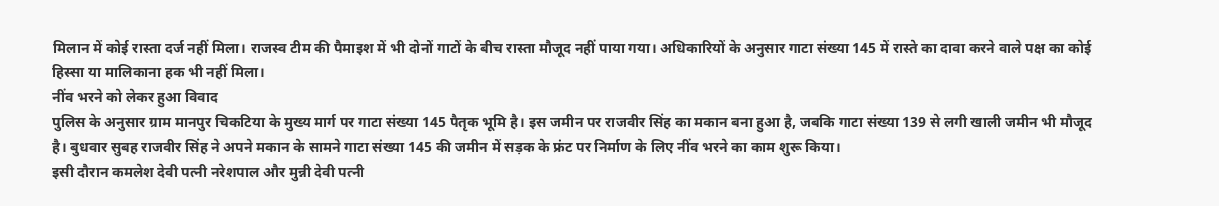मिलान में कोई रास्ता दर्ज नहीं मिला। राजस्व टीम की पैमाइश में भी दोनों गाटों के बीच रास्ता मौजूद नहीं पाया गया। अधिकारियों के अनुसार गाटा संख्या 145 में रास्ते का दावा करने वाले पक्ष का कोई हिस्सा या मालिकाना हक भी नहीं मिला।
नींव भरने को लेकर हुआ विवाद
पुलिस के अनुसार ग्राम मानपुर चिकटिया के मुख्य मार्ग पर गाटा संख्या 145 पैतृक भूमि है। इस जमीन पर राजवीर सिंह का मकान बना हुआ है, जबकि गाटा संख्या 139 से लगी खाली जमीन भी मौजूद है। बुधवार सुबह राजवीर सिंह ने अपने मकान के सामने गाटा संख्या 145 की जमीन में सड़क के फ्रंट पर निर्माण के लिए नींव भरने का काम शुरू किया।
इसी दौरान कमलेश देवी पत्नी नरेशपाल और मुन्नी देवी पत्नी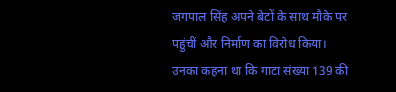जगपाल सिंह अपने बेटों के साथ मौके पर पहुंचीं और निर्माण का विरोध किया। उनका कहना था कि गाटा संख्या 139 की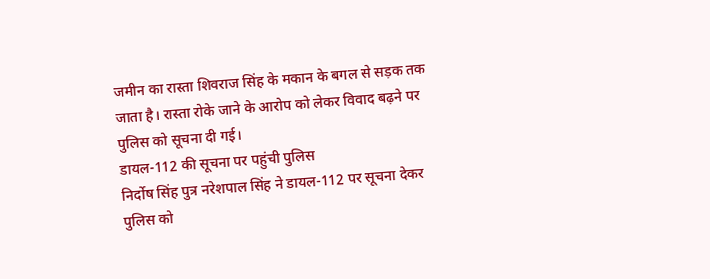जमीन का रास्ता शिवराज सिंह के मकान के बगल से सड़क तक जाता है। रास्ता रोके जाने के आरोप को लेकर विवाद बढ़ने पर पुलिस को सूचना दी गई।
डायल-112 की सूचना पर पहुंची पुलिस
निर्दोष सिंह पुत्र नरेशपाल सिंह ने डायल-112 पर सूचना देकर पुलिस को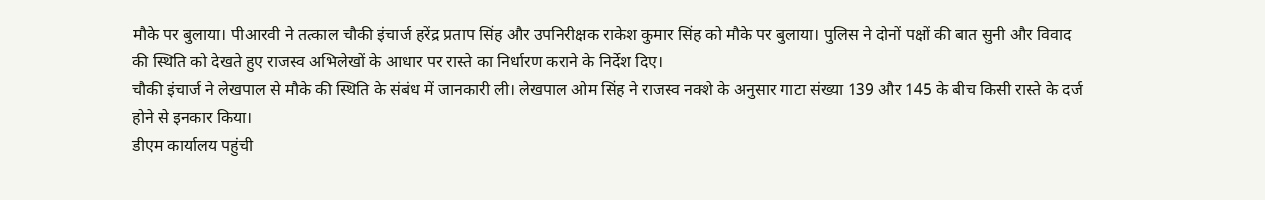मौके पर बुलाया। पीआरवी ने तत्काल चौकी इंचार्ज हरेंद्र प्रताप सिंह और उपनिरीक्षक राकेश कुमार सिंह को मौके पर बुलाया। पुलिस ने दोनों पक्षों की बात सुनी और विवाद की स्थिति को देखते हुए राजस्व अभिलेखों के आधार पर रास्ते का निर्धारण कराने के निर्देश दिए।
चौकी इंचार्ज ने लेखपाल से मौके की स्थिति के संबंध में जानकारी ली। लेखपाल ओम सिंह ने राजस्व नक्शे के अनुसार गाटा संख्या 139 और 145 के बीच किसी रास्ते के दर्ज होने से इनकार किया।
डीएम कार्यालय पहुंची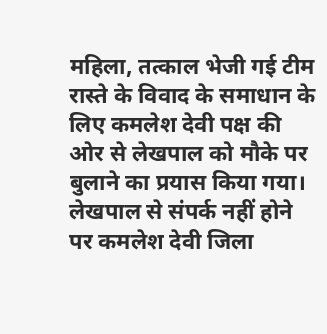महिला, तत्काल भेजी गई टीम
रास्ते के विवाद के समाधान के लिए कमलेश देवी पक्ष की ओर से लेखपाल को मौके पर बुलाने का प्रयास किया गया। लेखपाल से संपर्क नहीं होने पर कमलेश देवी जिला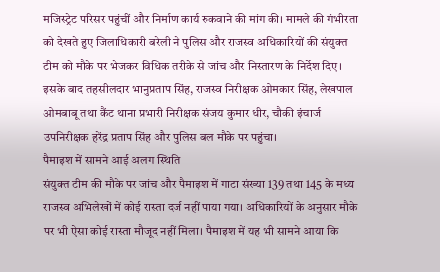मजिस्ट्रेट परिसर पहुंचीं और निर्माण कार्य रुकवाने की मांग की। मामले की गंभीरता को देखते हुए जिलाधिकारी बरेली ने पुलिस और राजस्व अधिकारियों की संयुक्त टीम को मौके पर भेजकर विधिक तरीके से जांच और निस्तारण के निर्देश दिए।
इसके बाद तहसीलदार भानुप्रताप सिंह, राजस्व निरीक्षक ओमकार सिंह, लेखपाल ओमबाबू तथा कैंट थाना प्रभारी निरीक्षक संजय कुमार धीर, चौकी इंचार्ज उपनिरीक्षक हरेंद्र प्रताप सिंह और पुलिस बल मौके पर पहुंचा।
पैमाइश में सामने आई अलग स्थिति
संयुक्त टीम की मौके पर जांच और पैमाइश में गाटा संख्या 139 तथा 145 के मध्य राजस्व अभिलेखों में कोई रास्ता दर्ज नहीं पाया गया। अधिकारियों के अनुसार मौके पर भी ऐसा कोई रास्ता मौजूद नहीं मिला। पैमाइश में यह भी सामने आया कि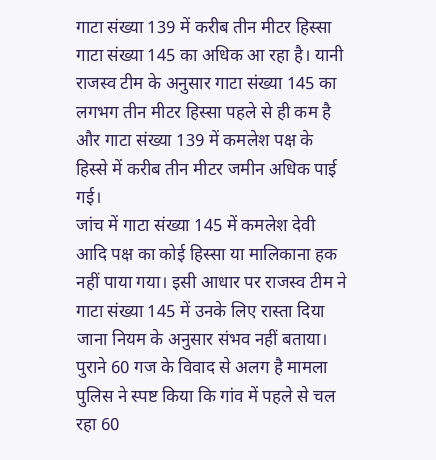गाटा संख्या 139 में करीब तीन मीटर हिस्सा गाटा संख्या 145 का अधिक आ रहा है। यानी राजस्व टीम के अनुसार गाटा संख्या 145 का लगभग तीन मीटर हिस्सा पहले से ही कम है और गाटा संख्या 139 में कमलेश पक्ष के हिस्से में करीब तीन मीटर जमीन अधिक पाई गई।
जांच में गाटा संख्या 145 में कमलेश देवी आदि पक्ष का कोई हिस्सा या मालिकाना हक नहीं पाया गया। इसी आधार पर राजस्व टीम ने गाटा संख्या 145 में उनके लिए रास्ता दिया जाना नियम के अनुसार संभव नहीं बताया।
पुराने 60 गज के विवाद से अलग है मामला
पुलिस ने स्पष्ट किया कि गांव में पहले से चल रहा 60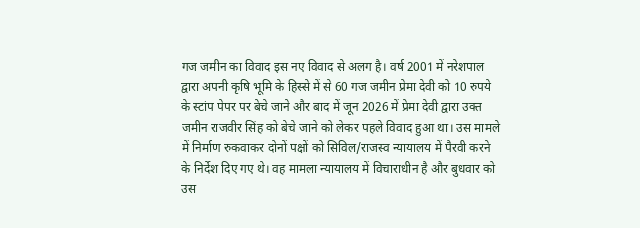गज जमीन का विवाद इस नए विवाद से अलग है। वर्ष 2001 में नरेशपाल द्वारा अपनी कृषि भूमि के हिस्से में से 60 गज जमीन प्रेमा देवी को 10 रुपये के स्टांप पेपर पर बेचे जाने और बाद में जून 2026 में प्रेमा देवी द्वारा उक्त जमीन राजवीर सिंह को बेचे जाने को लेकर पहले विवाद हुआ था। उस मामले में निर्माण रुकवाकर दोनों पक्षों को सिविल/राजस्व न्यायालय में पैरवी करने के निर्देश दिए गए थे। वह मामला न्यायालय में विचाराधीन है और बुधवार को उस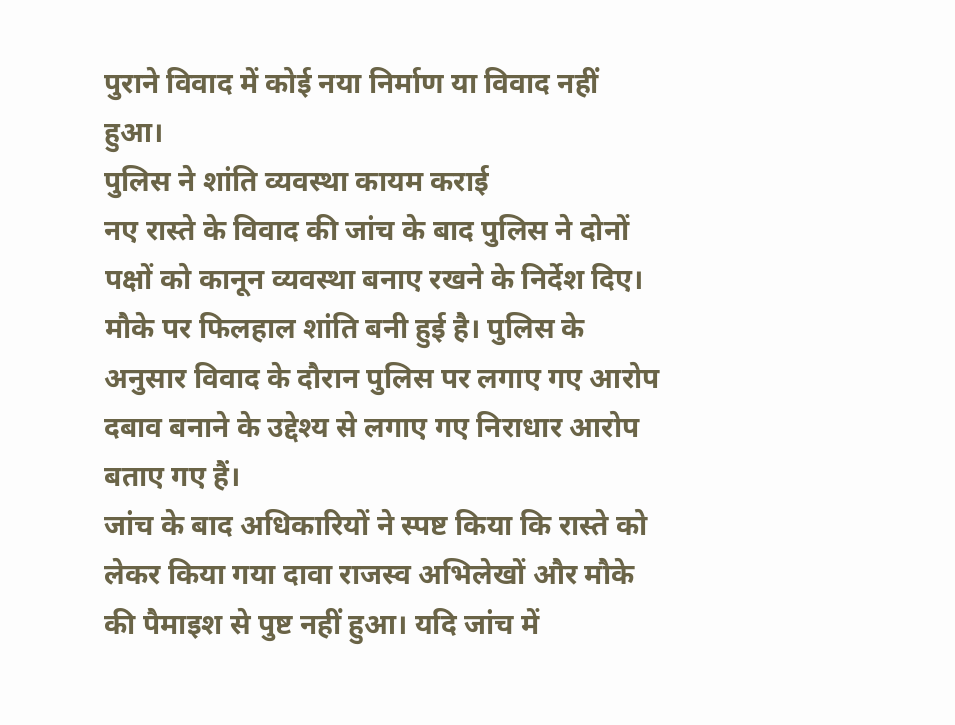पुराने विवाद में कोई नया निर्माण या विवाद नहीं हुआ।
पुलिस ने शांति व्यवस्था कायम कराई
नए रास्ते के विवाद की जांच के बाद पुलिस ने दोनों पक्षों को कानून व्यवस्था बनाए रखने के निर्देश दिए। मौके पर फिलहाल शांति बनी हुई है। पुलिस के अनुसार विवाद के दौरान पुलिस पर लगाए गए आरोप दबाव बनाने के उद्देश्य से लगाए गए निराधार आरोप बताए गए हैं।
जांच के बाद अधिकारियों ने स्पष्ट किया कि रास्ते को लेकर किया गया दावा राजस्व अभिलेखों और मौके की पैमाइश से पुष्ट नहीं हुआ। यदि जांच में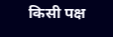किसी पक्ष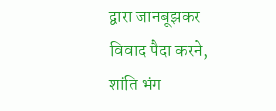द्वारा जानबूझकर विवाद पैदा करने, शांति भंग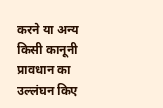करने या अन्य किसी कानूनी प्रावधान का उल्लंघन किए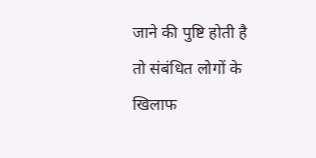जाने की पुष्टि होती है तो संबंधित लोगों के खिलाफ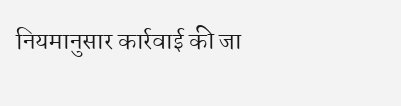नियमानुसार कार्रवाई की जा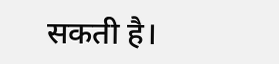सकती है।